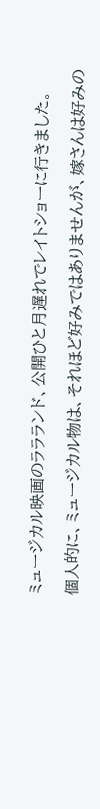ミュージカル映画のララランド、公開ひと月遅れでレイトショーに行きました。

個人的に、ミュージカル物は、それほど好みではありませんが、嫁さんは好みの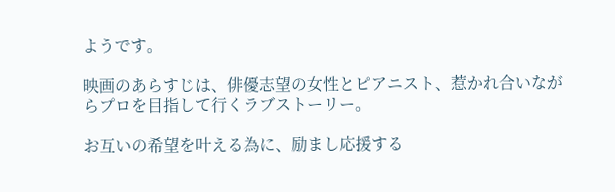ようです。

映画のあらすじは、俳優志望の女性とピアニスト、惹かれ合いながらプロを目指して行くラブストーリー。

お互いの希望を叶える為に、励まし応援する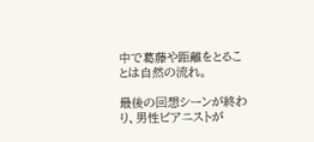中で葛藤や距離をとることは自然の流れ。

最後の回想シーンが終わり、男性ピアニストが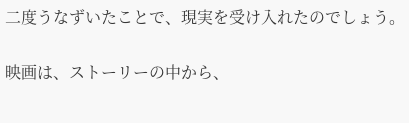二度うなずいたことで、現実を受け入れたのでしょう。

映画は、ストーリーの中から、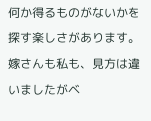何か得るものがないかを探す楽しさがあります。
嫁さんも私も、見方は違いましたがベ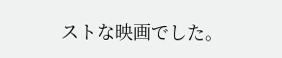ストな映画でした。